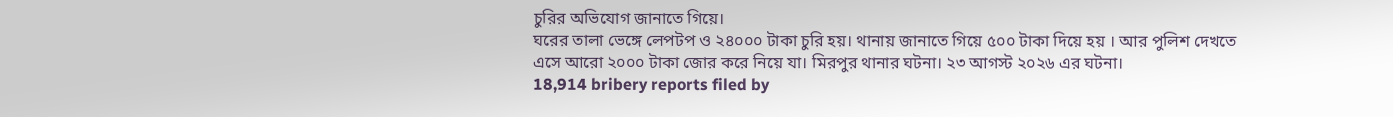চুরির অভিযোগ জানাতে গিয়ে।
ঘরের তালা ভেঙ্গে লেপটপ ও ২৪০০০ টাকা চুরি হয়। থানায় জানাতে গিয়ে ৫০০ টাকা দিয়ে হয় । আর পুলিশ দেখতে এসে আরো ২০০০ টাকা জোর করে নিয়ে যা। মিরপুর থানার ঘটনা। ২৩ আগস্ট ২০২৬ এর ঘটনা।
18,914 bribery reports filed by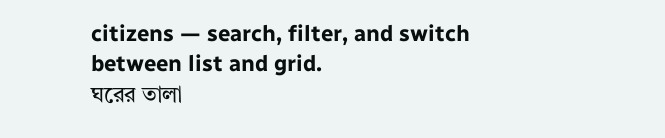citizens — search, filter, and switch between list and grid.
ঘরের তালা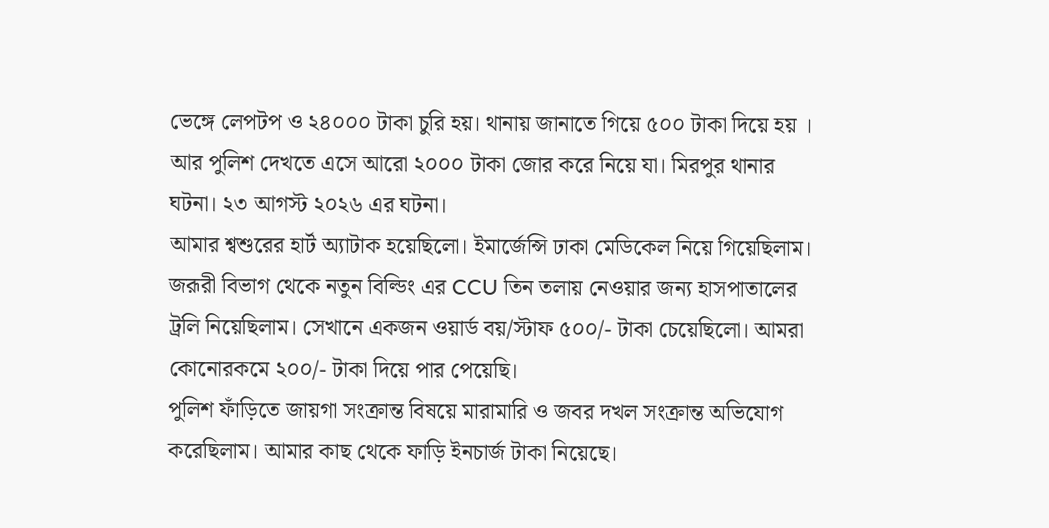ভেঙ্গে লেপটপ ও ২৪০০০ টাকা চুরি হয়। থানায় জানাতে গিয়ে ৫০০ টাকা দিয়ে হয় । আর পুলিশ দেখতে এসে আরো ২০০০ টাকা জোর করে নিয়ে যা। মিরপুর থানার ঘটনা। ২৩ আগস্ট ২০২৬ এর ঘটনা।
আমার শ্বশুরের হার্ট অ্যাটাক হয়েছিলো। ইমার্জেন্সি ঢাকা মেডিকেল নিয়ে গিয়েছিলাম। জরূরী বিভাগ থেকে নতুন বিল্ডিং এর CCU তিন তলায় নেওয়ার জন্য হাসপাতালের ট্রলি নিয়েছিলাম। সেখানে একজন ওয়ার্ড বয়/স্টাফ ৫০০/- টাকা চেয়েছিলো। আমরা কোনোরকমে ২০০/- টাকা দিয়ে পার পেয়েছি।
পুলিশ ফাঁড়িতে জায়গা সংক্রান্ত বিষয়ে মারামারি ও জবর দখল সংক্রান্ত অভিযোগ করেছিলাম। আমার কাছ থেকে ফাড়ি ইনচার্জ টাকা নিয়েছে।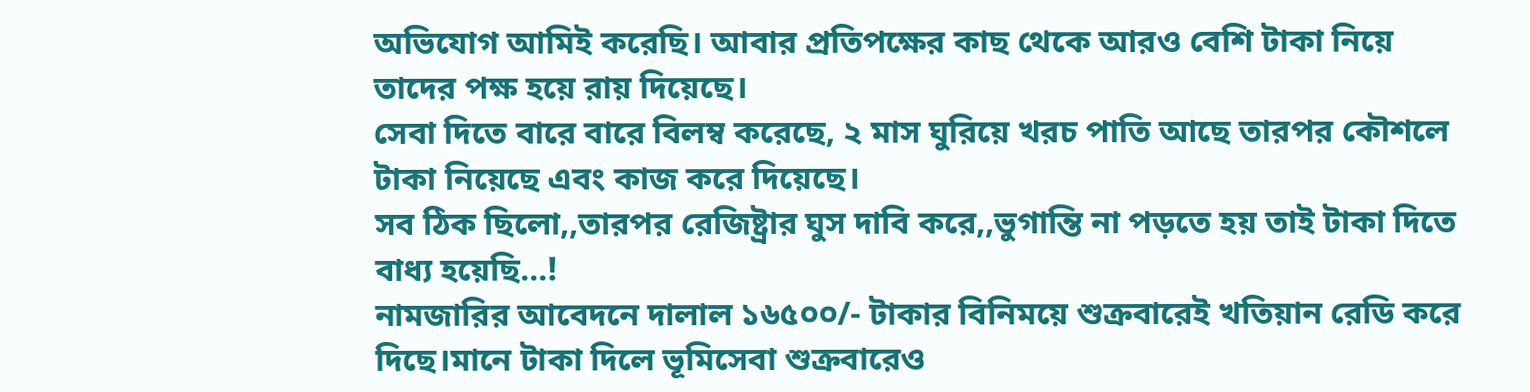অভিযোগ আমিই করেছি। আবার প্রতিপক্ষের কাছ থেকে আরও বেশি টাকা নিয়ে তাদের পক্ষ হয়ে রায় দিয়েছে।
সেবা দিতে বারে বারে বিলম্ব করেছে, ২ মাস ঘুরিয়ে খরচ পাতি আছে তারপর কৌশলে টাকা নিয়েছে এবং কাজ করে দিয়েছে।
সব ঠিক ছিলো,,তারপর রেজিষ্ট্রার ঘুস দাবি করে,,ভুগান্তি না পড়তে হয় তাই টাকা দিতে বাধ্য হয়েছি...!
নামজারির আবেদনে দালাল ১৬৫০০/- টাকার বিনিময়ে শুক্রবারেই খতিয়ান রেডি করে দিছে।মানে টাকা দিলে ভূমিসেবা শুক্রবারেও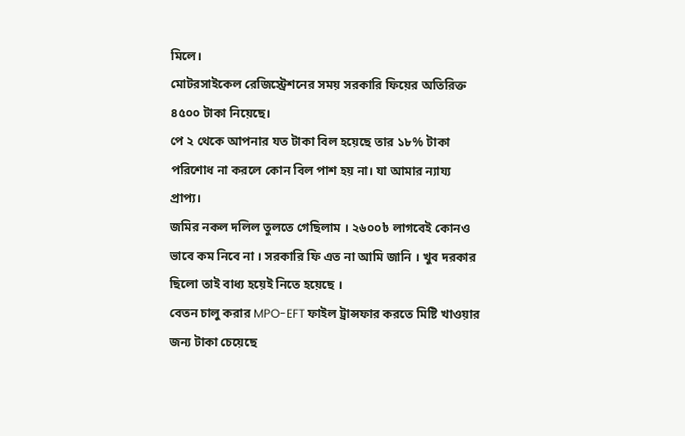মিলে।
মোটরসাইকেল রেজিস্ট্রেশনের সময় সরকারি ফিয়ের অতিরিক্ত ৪৫০০ টাকা নিয়েছে।
পে ২ থেকে আপনার যত টাকা বিল হয়েছে তার ১৮% টাকা পরিশোধ না করলে কোন বিল পাশ হয় না। যা আমার ন্যায্য প্রাপ্য।
জমির নকল দলিল তুলতে গেছিলাম । ২৬০০৳ লাগবেই কোনও ভাবে কম নিবে না । সরকারি ফি এত না আমি জানি । খুব দরকার ছিলো তাই বাধ্য হয়েই নিতে হয়েছে ।
বেতন চালু করার MPO-EFT ফাইল ট্রান্সফার করতে মিষ্টি খাওয়ার জন্য টাকা চেয়েছে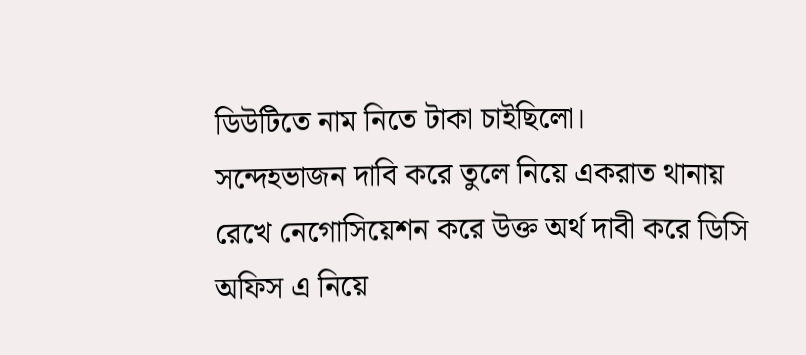ডিউটিতে নাম নিতে টাকা চাইছিলো।
সন্দেহভাজন দাবি করে তুলে নিয়ে একরাত থানায় রেখে নেগোসিয়েশন করে উক্ত অর্থ দাবী করে ডিসি অফিস এ নিয়ে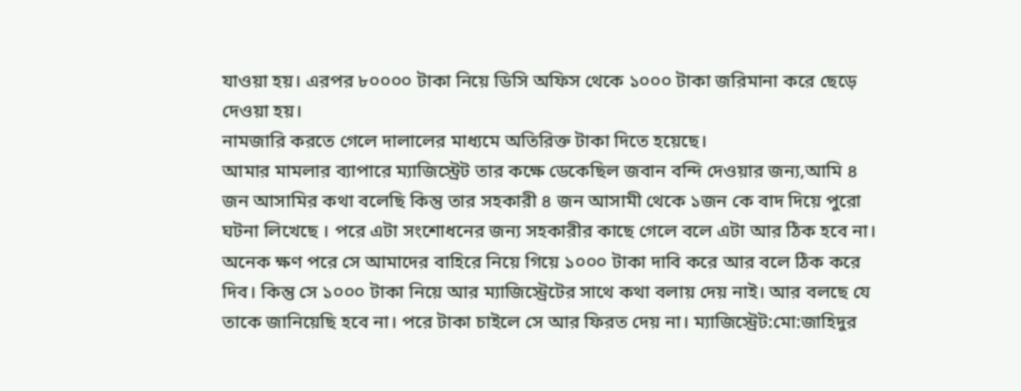যাওয়া হয়। এরপর ৮০০০০ টাকা নিয়ে ডিসি অফিস থেকে ১০০০ টাকা জরিমানা করে ছেড়ে দেওয়া হয়।
নামজারি করতে গেলে দালালের মাধ্যমে অতিরিক্ত টাকা দিতে হয়েছে।
আমার মামলার ব্যাপারে ম্যাজিস্ট্রেট তার কক্ষে ডেকেছিল জবান বন্দি দেওয়ার জন্য,আমি ৪ জন আসামির কথা বলেছি কিন্তু তার সহকারী ৪ জন আসামী থেকে ১জন কে বাদ দিয়ে পুরো ঘটনা লিখেছে । পরে এটা সংশোধনের জন্য সহকারীর কাছে গেলে বলে এটা আর ঠিক হবে না। অনেক ক্ষণ পরে সে আমাদের বাহিরে নিয়ে গিয়ে ১০০০ টাকা দাবি করে আর বলে ঠিক করে দিব। কিন্তু সে ১০০০ টাকা নিয়ে আর ম্যাজিস্ট্রেটের সাথে কথা বলায় দেয় নাই। আর বলছে যে তাকে জানিয়েছি হবে না। পরে টাকা চাইলে সে আর ফিরত দেয় না। ম্যাজিস্ট্রেট:মো:জাহিদুর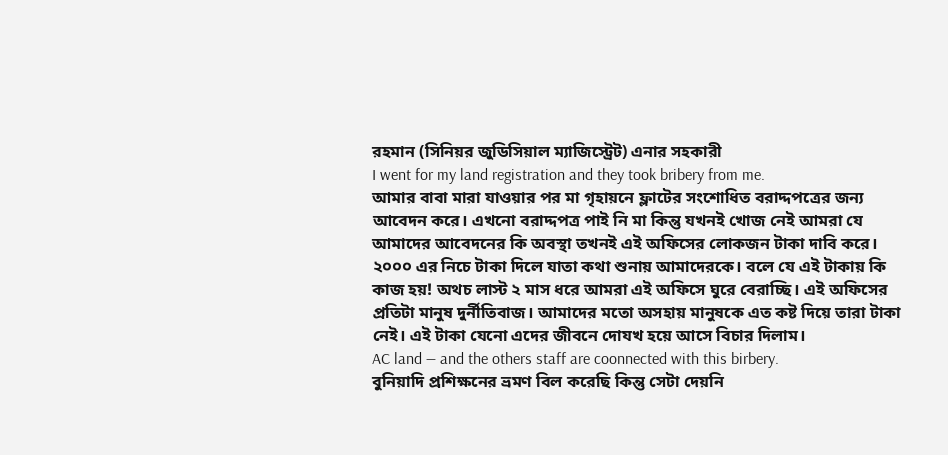রহমান (সিনিয়র জুডিসিয়াল ম্যাজিস্ট্রেট) এনার সহকারী
I went for my land registration and they took bribery from me.
আমার বাবা মারা যাওয়ার পর মা গৃহায়নে ফ্লাটের সংশোধিত বরাদ্দপত্রের জন্য আবেদন করে। এখনো বরাদ্দপত্র পাই নি মা কিন্তু যখনই খোজ নেই আমরা যে আমাদের আবেদনের কি অবস্থা তখনই এই অফিসের লোকজন টাকা দাবি করে। ২০০০ এর নিচে টাকা দিলে যাতা কথা শুনায় আমাদেরকে। বলে যে এই টাকায় কি কাজ হয়! অথচ লাস্ট ২ মাস ধরে আমরা এই অফিসে ঘুরে বেরাচ্ছি। এই অফিসের প্রতিটা মানুষ দুর্নীতিবাজ। আমাদের মতো অসহায় মানুষকে এত কষ্ট দিয়ে তারা টাকা নেই। এই টাকা যেনো এদের জীবনে দোযখ হয়ে আসে বিচার দিলাম।
AC land — and the others staff are coonnected with this birbery.
বুনিয়াদি প্রশিক্ষনের ভ্রমণ বিল করেছি কিন্তু সেটা দেয়নি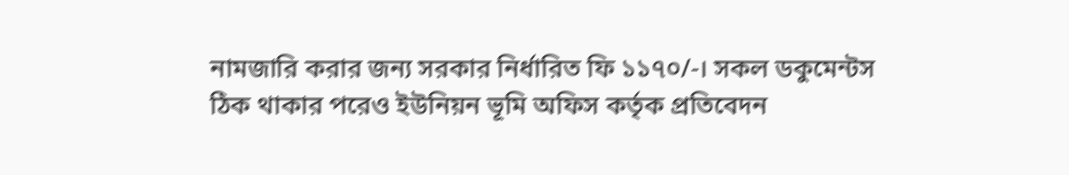নামজারি করার জন্য সরকার নির্ধারিত ফি ১১৭০/-। সকল ডকুমেন্টস ঠিক থাকার পরেও ইউনিয়ন ভূমি অফিস কর্তৃক প্রতিবেদন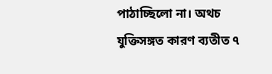পাঠাচ্ছিলো না। অথচ যুক্তিসঙ্গত কারণ ব্যতীত ৭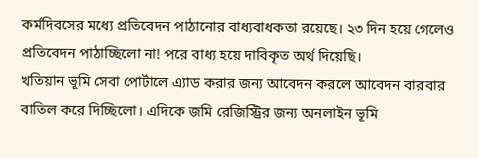কর্মদিবসের মধ্যে প্রতিবেদন পাঠানোর বাধ্যবাধকতা রয়েছে। ২৩ দিন হয়ে গেলেও প্রতিবেদন পাঠাচ্ছিলো না! পরে বাধ্য হয়ে দাবিকৃত অর্থ দিয়েছি।
খতিয়ান ভূমি সেবা পোর্টালে এ্যাড করার জন্য আবেদন করলে আবেদন বারবার বাতিল করে দিচ্ছিলো। এদিকে জমি রেজিস্ট্রির জন্য অনলাইন ভূমি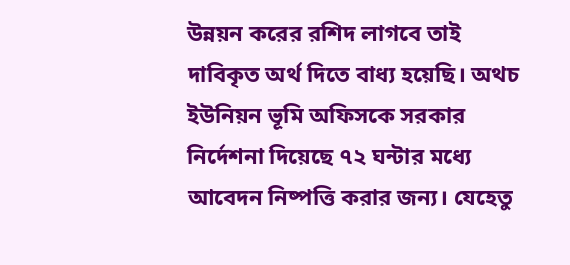উন্নয়ন করের রশিদ লাগবে তাই দাবিকৃত অর্থ দিতে বাধ্য হয়েছি। অথচ ইউনিয়ন ভূমি অফিসকে সরকার নির্দেশনা দিয়েছে ৭২ ঘন্টার মধ্যে আবেদন নিষ্পত্তি করার জন্য। যেহেতু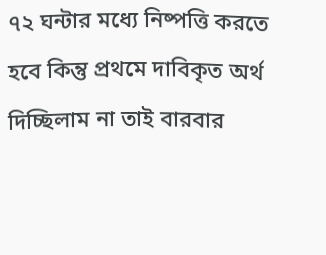৭২ ঘন্টার মধ্যে নিষ্পত্তি করতে হবে কিন্তু প্রথমে দাবিকৃত অর্থ দিচ্ছিলাম না তাই বারবার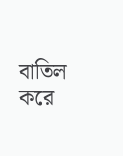বাতিল করে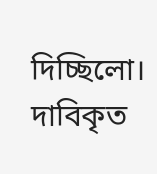দিচ্ছিলো। দাবিকৃত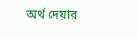অর্থ দেয়ার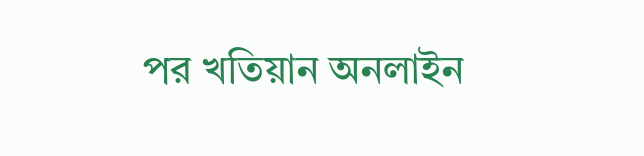পর খতিয়ান অনলাইন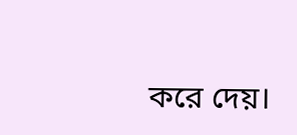করে দেয়।